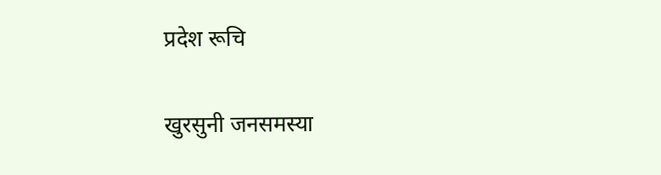प्रदेश रूचि

खुरसुनी जनसमस्या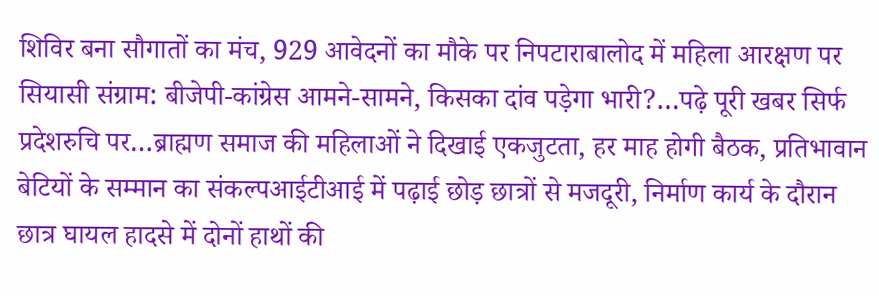शिविर बना सौगातों का मंच, 929 आवेदनों का मौके पर निपटाराबालोद में महिला आरक्षण पर सियासी संग्राम: बीजेपी-कांग्रेस आमने-सामने, किसका दांव पड़ेगा भारी?…पढ़े पूरी खबर सिर्फ प्रदेशरुचि पर…ब्राह्मण समाज की महिलाओं ने दिखाई एकजुटता, हर माह होगी बैठक, प्रतिभावान बेटियों के सम्मान का संकल्पआईटीआई में पढ़ाई छोड़ छात्रों से मजदूरी, निर्माण कार्य के दौरान छात्र घायल हादसे में दोनों हाथों की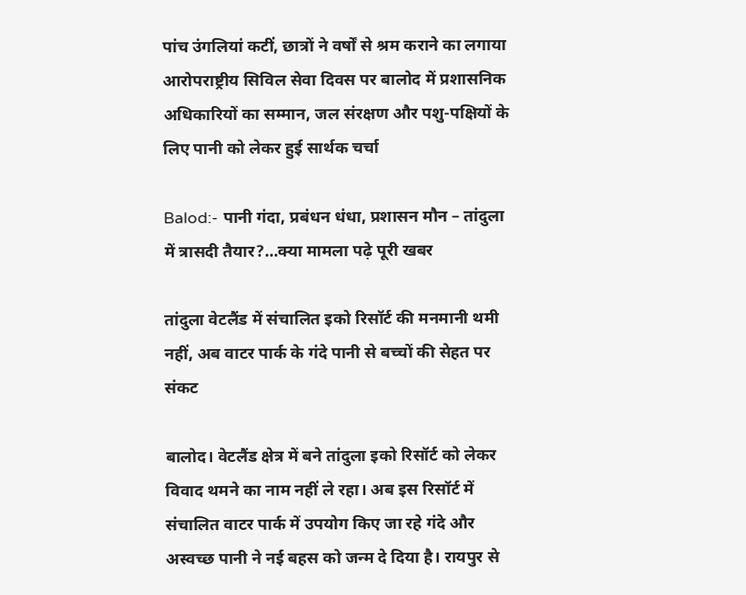पांच उंगलियां कटीं, छात्रों ने वर्षों से श्रम कराने का लगाया आरोपराष्ट्रीय सिविल सेवा दिवस पर बालोद में प्रशासनिक अधिकारियों का सम्मान, जल संरक्षण और पशु-पक्षियों के लिए पानी को लेकर हुई सार्थक चर्चा

Balod:- पानी गंदा, प्रबंधन धंधा, प्रशासन मौन – तांदुला में त्रासदी तैयार?…क्या मामला पढ़े पूरी खबर

तांदुला वेटलैंड में संचालित इको रिसॉर्ट की मनमानी थमी नहीं, अब वाटर पार्क के गंदे पानी से बच्चों की सेहत पर संकट

बालोद। वेटलैंड क्षेत्र में बने तांदुला इको रिसॉर्ट को लेकर विवाद थमने का नाम नहीं ले रहा। अब इस रिसॉर्ट में संचालित वाटर पार्क में उपयोग किए जा रहे गंदे और अस्वच्छ पानी ने नई बहस को जन्म दे दिया है। रायपुर से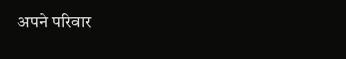अपने परिवार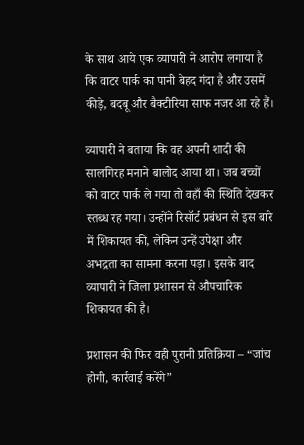के साथ आये एक व्यापारी ने आरोप लगाया है कि वाटर पार्क का पानी बेहद गंदा है और उसमें कीड़े, बदबू और बैक्टीरिया साफ नजर आ रहे हैं।

व्यापारी ने बताया कि वह अपनी शादी की सालगिरह मनाने बालोद आया था। जब बच्चों को वाटर पार्क ले गया तो वहाँ की स्थिति देखकर स्तब्ध रह गया। उन्होंने रिसॉर्ट प्रबंधन से इस बारे में शिकायत की, लेकिन उन्हें उपेक्षा और अभद्रता का सामना करना पड़ा। इसके बाद व्यापारी ने जिला प्रशासन से औपचारिक शिकायत की है।

प्रशासन की फिर वही पुरानी प्रतिक्रिया – “जांच होगी, कार्रवाई करेंगे”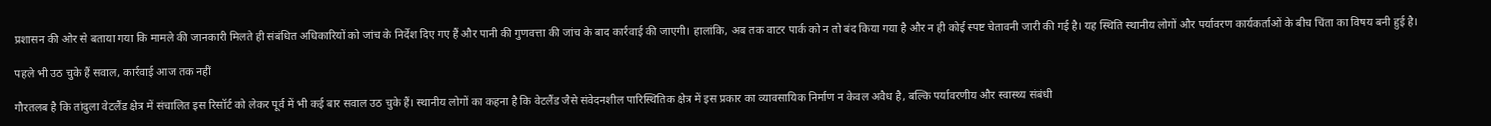प्रशासन की ओर से बताया गया कि मामले की जानकारी मिलते ही संबंधित अधिकारियों को जांच के निर्देश दिए गए हैं और पानी की गुणवत्ता की जांच के बाद कार्रवाई की जाएगी। हालांकि, अब तक वाटर पार्क को न तो बंद किया गया है और न ही कोई स्पष्ट चेतावनी जारी की गई है। यह स्थिति स्थानीय लोगों और पर्यावरण कार्यकर्ताओं के बीच चिंता का विषय बनी हुई है।

पहले भी उठ चुके हैं सवाल, कार्रवाई आज तक नहीं

गौरतलब है कि तांदुला वेटलैंड क्षेत्र में संचालित इस रिसॉर्ट को लेकर पूर्व में भी कई बार सवाल उठ चुके हैं। स्थानीय लोगों का कहना है कि वेटलैंड जैसे संवेदनशील पारिस्थितिक क्षेत्र में इस प्रकार का व्यावसायिक निर्माण न केवल अवैध है, बल्कि पर्यावरणीय और स्वास्थ्य संबंधी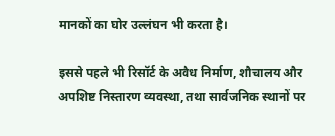मानकों का घोर उल्लंघन भी करता है।

इससे पहले भी रिसॉर्ट के अवैध निर्माण, शौचालय और अपशिष्ट निस्तारण व्यवस्था, तथा सार्वजनिक स्थानों पर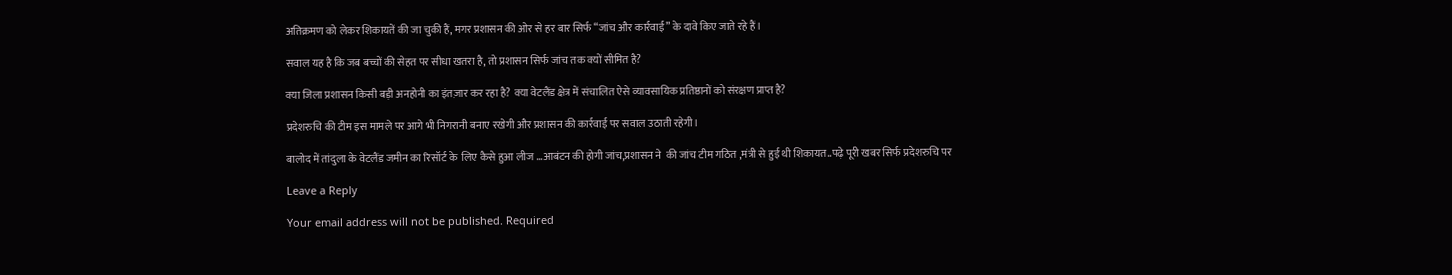अतिक्रमण को लेकर शिकायतें की जा चुकी हैं, मगर प्रशासन की ओर से हर बार सिर्फ “जांच और कार्रवाई” के दावे किए जाते रहे हैं।

सवाल यह है कि जब बच्चों की सेहत पर सीधा खतरा है, तो प्रशासन सिर्फ जांच तक क्यों सीमित है?

क्या जिला प्रशासन किसी बड़ी अनहोनी का इंतज़ार कर रहा है? क्या वेटलैंड क्षेत्र में संचालित ऐसे व्यावसायिक प्रतिष्ठानों को संरक्षण प्राप्त है?

प्रदेशरुचि की टीम इस मामले पर आगे भी निगरानी बनाए रखेगी और प्रशासन की कार्रवाई पर सवाल उठाती रहेगी।

बालोद में तांदुला के वेटलैंड जमीन का रिसॉर्ट के  लिए कैसे हुआ लीज …आबंटन की होगी जांच,प्रशासन ने  की जांच टीम गठित ,मंत्री से हुई थी शिकायत..पढ़े पूरी खबर सिर्फ प्रदेशरुचि पर

Leave a Reply

Your email address will not be published. Required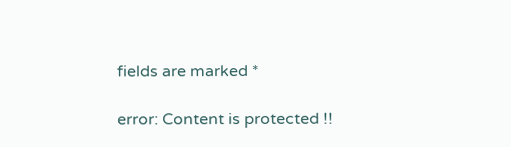fields are marked *

error: Content is protected !!